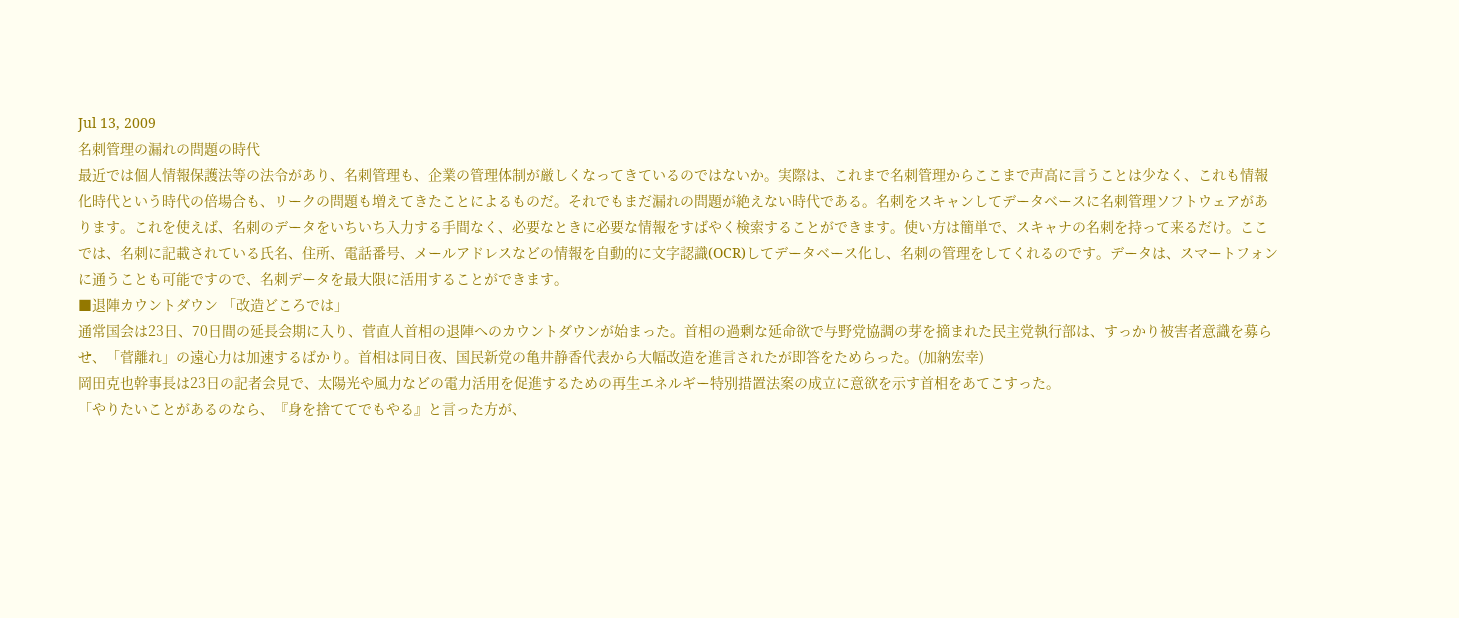Jul 13, 2009
名刺管理の漏れの問題の時代
最近では個人情報保護法等の法令があり、名刺管理も、企業の管理体制が厳しくなってきているのではないか。実際は、これまで名刺管理からここまで声高に言うことは少なく、これも情報化時代という時代の倍場合も、リークの問題も増えてきたことによるものだ。それでもまだ漏れの問題が絶えない時代である。名刺をスキャンしてデータベースに名刺管理ソフトウェアがあります。これを使えば、名刺のデータをいちいち入力する手間なく、必要なときに必要な情報をすばやく検索することができます。使い方は簡単で、スキャナの名刺を持って来るだけ。ここでは、名刺に記載されている氏名、住所、電話番号、メールアドレスなどの情報を自動的に文字認識(OCR)してデータベース化し、名刺の管理をしてくれるのです。データは、スマートフォンに通うことも可能ですので、名刺データを最大限に活用することができます。
■退陣カウントダウン 「改造どころでは」
通常国会は23日、70日間の延長会期に入り、菅直人首相の退陣へのカウントダウンが始まった。首相の過剰な延命欲で与野党協調の芽を摘まれた民主党執行部は、すっかり被害者意識を募らせ、「菅離れ」の遠心力は加速するばかり。首相は同日夜、国民新党の亀井静香代表から大幅改造を進言されたが即答をためらった。(加納宏幸)
岡田克也幹事長は23日の記者会見で、太陽光や風力などの電力活用を促進するための再生エネルギー特別措置法案の成立に意欲を示す首相をあてこすった。
「やりたいことがあるのなら、『身を捨ててでもやる』と言った方が、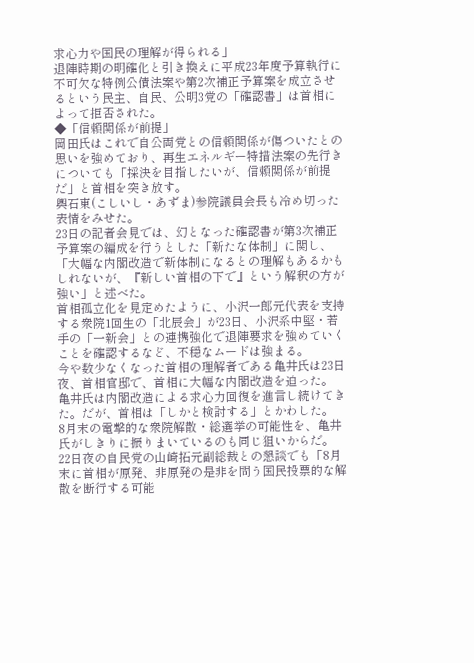求心力や国民の理解が得られる」
退陣時期の明確化と引き換えに平成23年度予算執行に不可欠な特例公債法案や第2次補正予算案を成立させるという民主、自民、公明3党の「確認書」は首相によって拒否された。
◆「信頼関係が前提」
岡田氏はこれで自公両党との信頼関係が傷ついたとの思いを強めており、再生エネルギー特措法案の先行きについても「採決を目指したいが、信頼関係が前提だ」と首相を突き放す。
輿石東(こしいし・あずま)参院議員会長も冷め切った表情をみせた。
23日の記者会見では、幻となった確認書が第3次補正予算案の編成を行うとした「新たな体制」に関し、「大幅な内閣改造で新体制になるとの理解もあるかもしれないが、『新しい首相の下で』という解釈の方が強い」と述べた。
首相孤立化を見定めたように、小沢一郎元代表を支持する衆院1回生の「北辰会」が23日、小沢系中堅・若手の「一新会」との連携強化で退陣要求を強めていくことを確認するなど、不穏なムードは強まる。
今や数少なくなった首相の理解者である亀井氏は23日夜、首相官邸で、首相に大幅な内閣改造を迫った。
亀井氏は内閣改造による求心力回復を進言し続けてきた。だが、首相は「しかと検討する」とかわした。
8月末の電撃的な衆院解散・総選挙の可能性を、亀井氏がしきりに振りまいているのも同じ狙いからだ。
22日夜の自民党の山崎拓元副総裁との懇談でも「8月末に首相が原発、非原発の是非を問う国民投票的な解散を断行する可能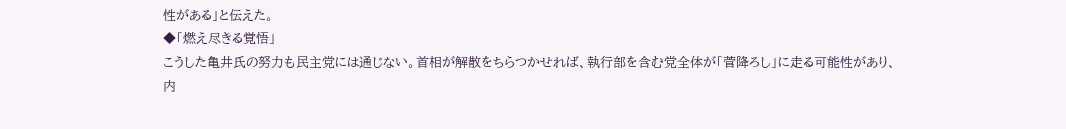性がある」と伝えた。
◆「燃え尽きる覚悟」
こうした亀井氏の努力も民主党には通じない。首相が解散をちらつかせれば、執行部を含む党全体が「菅降ろし」に走る可能性があり、内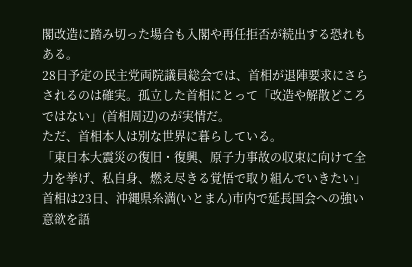閣改造に踏み切った場合も入閣や再任拒否が続出する恐れもある。
28日予定の民主党両院議員総会では、首相が退陣要求にさらされるのは確実。孤立した首相にとって「改造や解散どころではない」(首相周辺)のが実情だ。
ただ、首相本人は別な世界に暮らしている。
「東日本大震災の復旧・復興、原子力事故の収束に向けて全力を挙げ、私自身、燃え尽きる覚悟で取り組んでいきたい」
首相は23日、沖縄県糸満(いとまん)市内で延長国会への強い意欲を語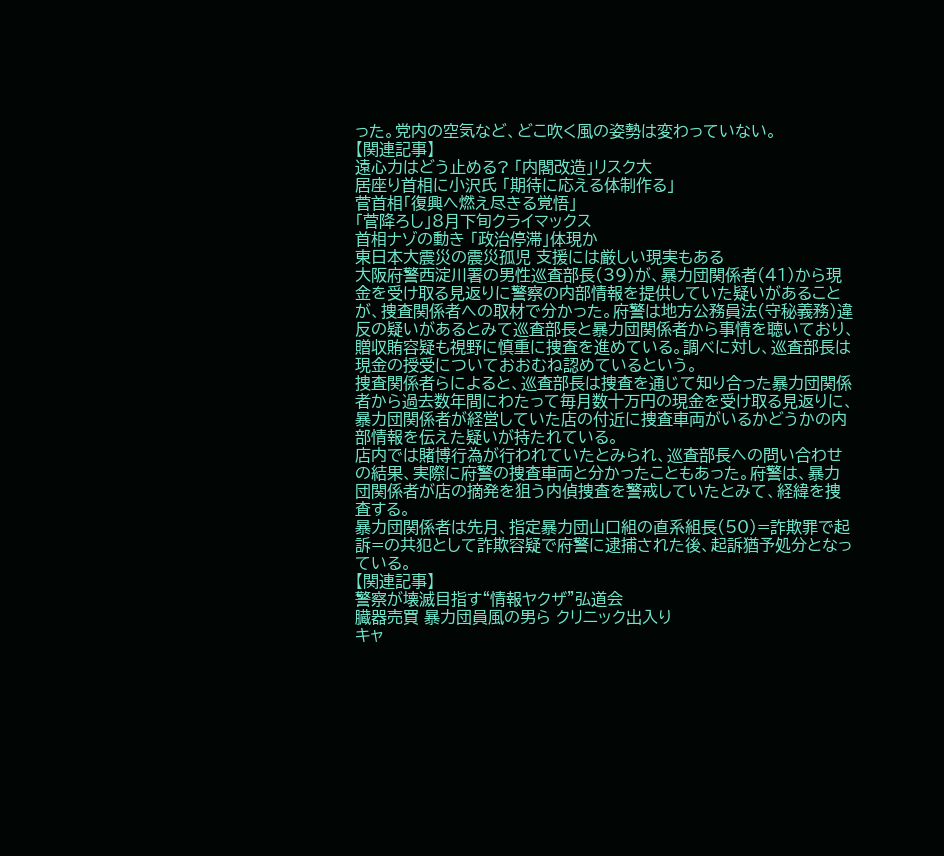った。党内の空気など、どこ吹く風の姿勢は変わっていない。
【関連記事】
遠心力はどう止める? 「内閣改造」リスク大
居座り首相に小沢氏 「期待に応える体制作る」
菅首相「復興へ燃え尽きる覚悟」
「菅降ろし」8月下旬クライマックス
首相ナゾの動き 「政治停滞」体現か
東日本大震災の震災孤児 支援には厳しい現実もある
大阪府警西淀川署の男性巡査部長(39)が、暴力団関係者(41)から現金を受け取る見返りに警察の内部情報を提供していた疑いがあることが、捜査関係者への取材で分かった。府警は地方公務員法(守秘義務)違反の疑いがあるとみて巡査部長と暴力団関係者から事情を聴いており、贈収賄容疑も視野に慎重に捜査を進めている。調べに対し、巡査部長は現金の授受についておおむね認めているという。
捜査関係者らによると、巡査部長は捜査を通じて知り合った暴力団関係者から過去数年間にわたって毎月数十万円の現金を受け取る見返りに、暴力団関係者が経営していた店の付近に捜査車両がいるかどうかの内部情報を伝えた疑いが持たれている。
店内では賭博行為が行われていたとみられ、巡査部長への問い合わせの結果、実際に府警の捜査車両と分かったこともあった。府警は、暴力団関係者が店の摘発を狙う内偵捜査を警戒していたとみて、経緯を捜査する。
暴力団関係者は先月、指定暴力団山口組の直系組長(50)=詐欺罪で起訴=の共犯として詐欺容疑で府警に逮捕された後、起訴猶予処分となっている。
【関連記事】
警察が壊滅目指す“情報ヤクザ”弘道会
臓器売買 暴力団員風の男ら クリニック出入り
キャ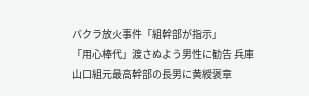バクラ放火事件「組幹部が指示」
「用心棒代」渡さぬよう男性に勧告 兵庫
山口組元最高幹部の長男に黄綬褒章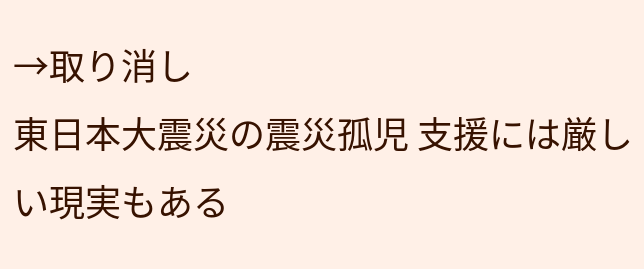→取り消し
東日本大震災の震災孤児 支援には厳しい現実もある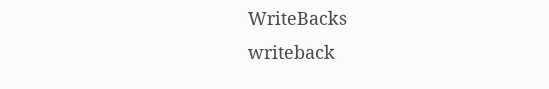WriteBacks
writeback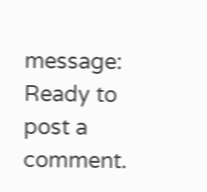message: Ready to post a comment.